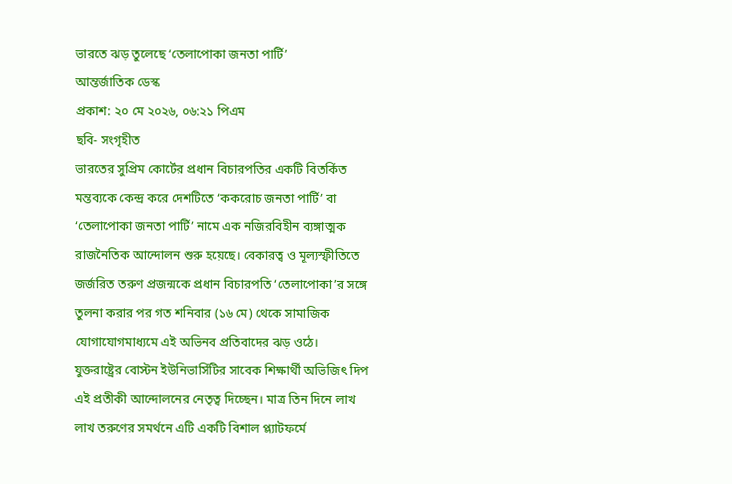ভারতে ঝড় তুলেছে ‘তেলাপোকা জনতা পার্টি’
আন্তর্জাতিক ডেস্ক
প্রকাশ: ২০ মে ২০২৬, ০৬:২১ পিএম
ছবি- সংগৃহীত
ভারতের সুপ্রিম কোর্টের প্রধান বিচারপতির একটি বিতর্কিত মন্তব্যকে কেন্দ্র করে দেশটিতে ‘ককরোচ জনতা পার্টি’ বা ‘তেলাপোকা জনতা পার্টি’ নামে এক নজিরবিহীন ব্যঙ্গাত্মক রাজনৈতিক আন্দোলন শুরু হয়েছে। বেকারত্ব ও মূল্যস্ফীতিতে জর্জরিত তরুণ প্রজন্মকে প্রধান বিচারপতি ‘তেলাপোকা’র সঙ্গে তুলনা করার পর গত শনিবার (১৬ মে) থেকে সামাজিক যোগাযোগমাধ্যমে এই অভিনব প্রতিবাদের ঝড় ওঠে।
যুক্তরাষ্ট্রের বোস্টন ইউনিভার্সিটির সাবেক শিক্ষার্থী অভিজিৎ দিপ এই প্রতীকী আন্দোলনের নেতৃত্ব দিচ্ছেন। মাত্র তিন দিনে লাখ লাখ তরুণের সমর্থনে এটি একটি বিশাল প্ল্যাটফর্মে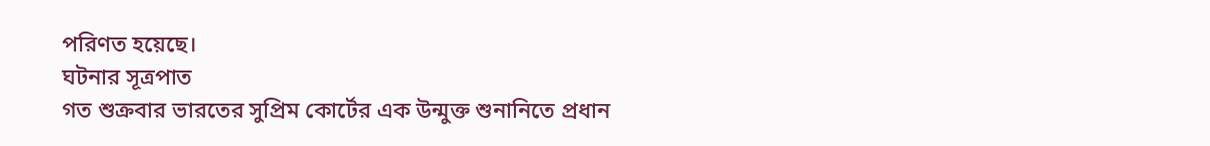পরিণত হয়েছে।
ঘটনার সূত্রপাত
গত শুক্রবার ভারতের সুপ্রিম কোর্টের এক উন্মুক্ত শুনানিতে প্রধান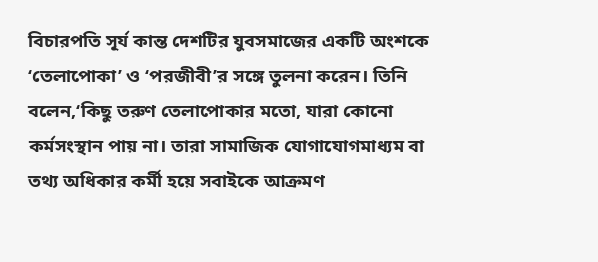বিচারপতি সূর্য কান্ত দেশটির যুবসমাজের একটি অংশকে ‘তেলাপোকা’ ও ‘পরজীবী’র সঙ্গে তুলনা করেন। তিনি বলেন,‘কিছু তরুণ তেলাপোকার মতো, যারা কোনো কর্মসংস্থান পায় না। তারা সামাজিক যোগাযোগমাধ্যম বা তথ্য অধিকার কর্মী হয়ে সবাইকে আক্রমণ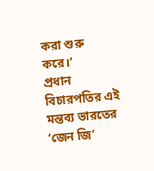করা শুরু করে।’
প্রধান বিচারপতির এই মন্তব্য ভারতের ‘জেন জি’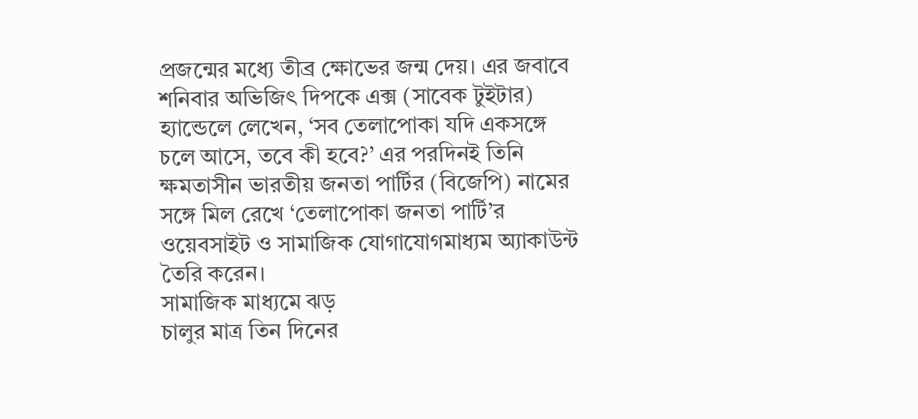প্রজন্মের মধ্যে তীব্র ক্ষোভের জন্ম দেয়। এর জবাবে শনিবার অভিজিৎ দিপকে এক্স (সাবেক টুইটার) হ্যান্ডেলে লেখেন, ‘সব তেলাপোকা যদি একসঙ্গে চলে আসে, তবে কী হবে?’ এর পরদিনই তিনি ক্ষমতাসীন ভারতীয় জনতা পার্টির (বিজেপি) নামের সঙ্গে মিল রেখে ‘তেলাপোকা জনতা পার্টি’র ওয়েবসাইট ও সামাজিক যোগাযোগমাধ্যম অ্যাকাউন্ট তৈরি করেন।
সামাজিক মাধ্যমে ঝড়
চালুর মাত্র তিন দিনের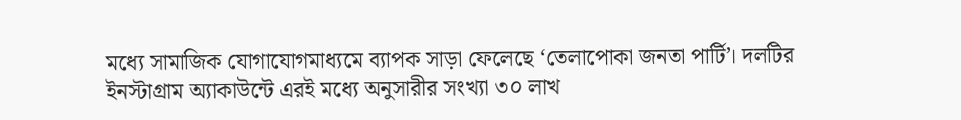মধ্যে সামাজিক যোগাযোগমাধ্যমে ব্যাপক সাড়া ফেলেছে ‘তেলাপোকা জনতা পার্টি’। দলটির ইনস্টাগ্রাম অ্যাকাউন্টে এরই মধ্যে অনুসারীর সংখ্যা ৩০ লাখ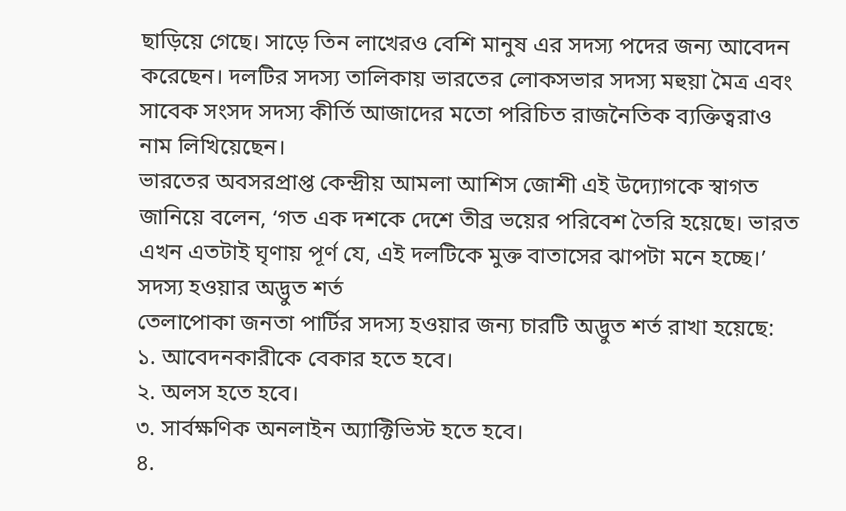ছাড়িয়ে গেছে। সাড়ে তিন লাখেরও বেশি মানুষ এর সদস্য পদের জন্য আবেদন করেছেন। দলটির সদস্য তালিকায় ভারতের লোকসভার সদস্য মহুয়া মৈত্র এবং সাবেক সংসদ সদস্য কীর্তি আজাদের মতো পরিচিত রাজনৈতিক ব্যক্তিত্বরাও নাম লিখিয়েছেন।
ভারতের অবসরপ্রাপ্ত কেন্দ্রীয় আমলা আশিস জোশী এই উদ্যোগকে স্বাগত জানিয়ে বলেন, ‘গত এক দশকে দেশে তীব্র ভয়ের পরিবেশ তৈরি হয়েছে। ভারত এখন এতটাই ঘৃণায় পূর্ণ যে, এই দলটিকে মুক্ত বাতাসের ঝাপটা মনে হচ্ছে।’
সদস্য হওয়ার অদ্ভুত শর্ত
তেলাপোকা জনতা পার্টির সদস্য হওয়ার জন্য চারটি অদ্ভুত শর্ত রাখা হয়েছে:
১. আবেদনকারীকে বেকার হতে হবে।
২. অলস হতে হবে।
৩. সার্বক্ষণিক অনলাইন অ্যাক্টিভিস্ট হতে হবে।
৪.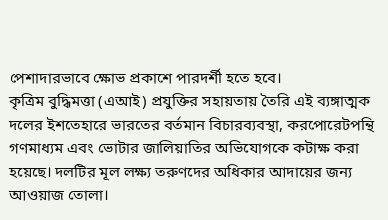পেশাদারভাবে ক্ষোভ প্রকাশে পারদর্শী হতে হবে।
কৃত্রিম বুদ্ধিমত্তা (এআই) প্রযুক্তির সহায়তায় তৈরি এই ব্যঙ্গাত্মক দলের ইশতেহারে ভারতের বর্তমান বিচারব্যবস্থা, করপোরেটপন্থি গণমাধ্যম এবং ভোটার জালিয়াতির অভিযোগকে কটাক্ষ করা হয়েছে। দলটির মূল লক্ষ্য তরুণদের অধিকার আদায়ের জন্য আওয়াজ তোলা।